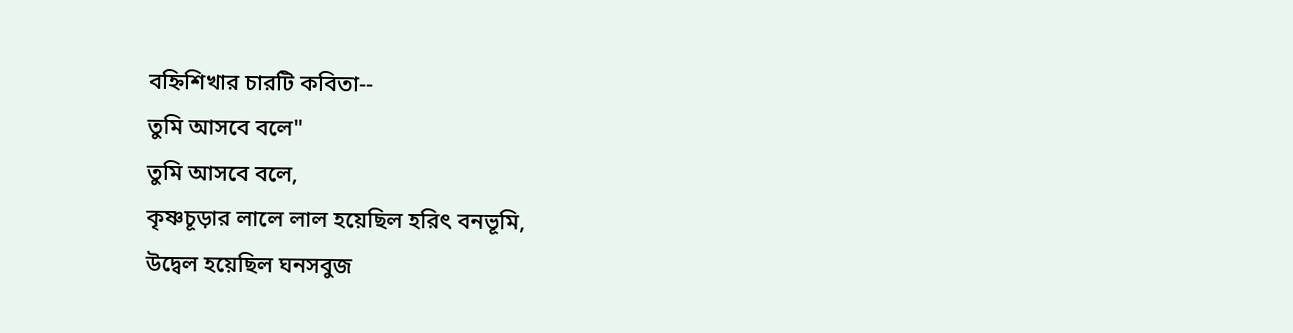বহ্নিশিখার চারটি কবিতা--
তুমি আসবে বলে"
তুমি আসবে বলে,
কৃষ্ণচূড়ার লালে লাল হয়েছিল হরিৎ বনভূমি,
উদ্বেল হয়েছিল ঘনসবুজ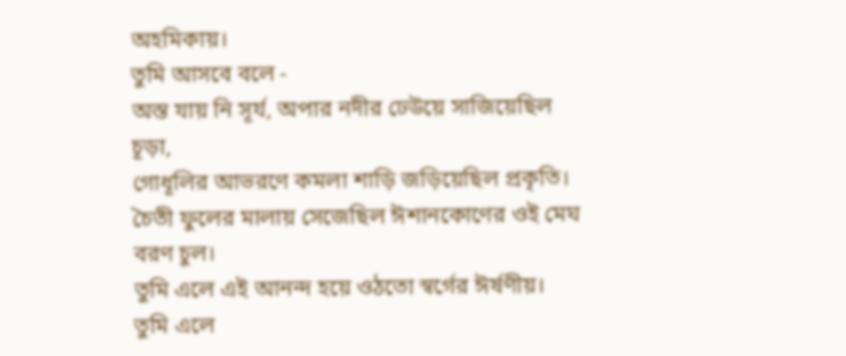অহমিকায়।
তুমি আসবে বলে -
অস্ত যায় নি সূর্য, অপার নদীর ঢেউয়ে সাজিয়েছিল চূড়া,
গোধূলির আভরণে কমলা শাড়ি জড়িয়েছিল প্রকৃতি। চৈতী ফুলের মালায় সেজেছিল ঈশানকোণের ওই মেঘ বরণ চুল।
তুমি এলে এই আনন্দ হয়ে ওঠতো স্বর্গের ঈর্ষণীয়। তুমি এলে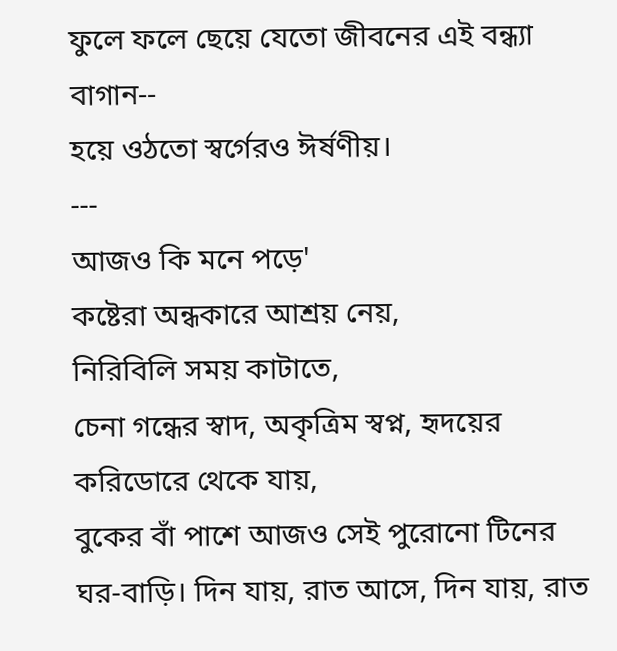ফুলে ফলে ছেয়ে যেতো জীবনের এই বন্ধ্যা বাগান--
হয়ে ওঠতো স্বর্গেরও ঈর্ষণীয়।
---
আজও কি মনে পড়ে'
কষ্টেরা অন্ধকারে আশ্রয় নেয়,
নিরিবিলি সময় কাটাতে,
চেনা গন্ধের স্বাদ, অকৃত্রিম স্বপ্ন, হৃদয়ের করিডোরে থেকে যায়,
বুকের বাঁ পাশে আজও সেই পুরোনো টিনের ঘর-বাড়ি। দিন যায়, রাত আসে, দিন যায়, রাত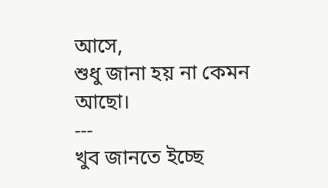আসে,
শুধু জানা হয় না কেমন আছো।
---
খুব জানতে ইচ্ছে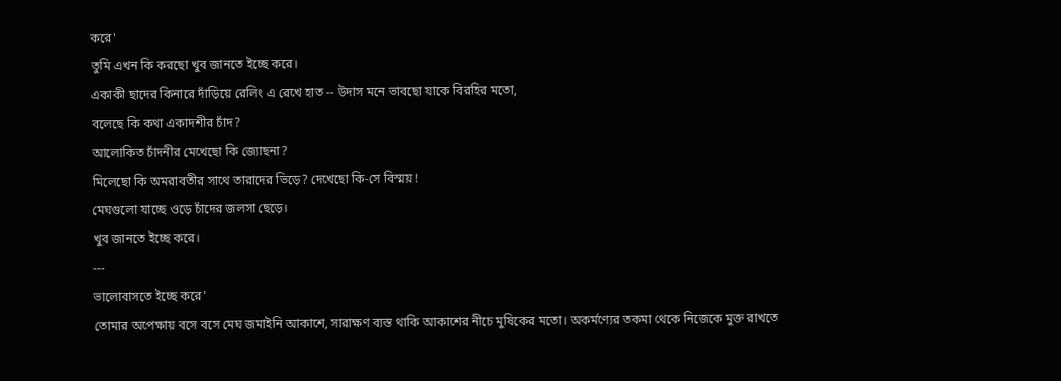করে'
তুমি এখন কি করছো খুব জানতে ইচ্ছে করে।
একাকী ছাদের কিনারে দাঁড়িয়ে রেলিং এ রেখে হাত -- উদাস মনে ভাবছো যাকে বিরহির মতো,
বলেছে কি কথা একাদশীর চাঁদ?
আলোকিত চাঁদনীর মেখেছো কি জ্যোছনা?
মিলেছো কি অমরাবতীর সাথে তারাদের ভিড়ে? দেখেছো কি-সে বিস্ময় !
মেঘগুলো যাচ্ছে ওড়ে চাঁদের জলসা ছেড়ে।
খুব জানতে ইচ্ছে করে।
---
ভালোবাসতে ইচ্ছে করে'
তোমার অপেক্ষায় বসে বসে মেঘ জমাইনি আকাশে, সারাক্ষণ ব্যস্ত থাকি আকাশের নীচে মুষিকের মতো। অকর্মণ্যের তকমা থেকে নিজেকে মুক্ত রাখতে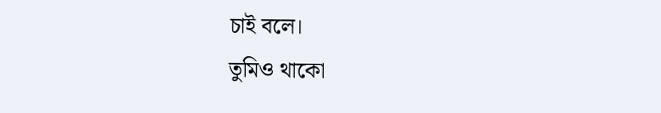চাই বলে।
তুমিও থাকো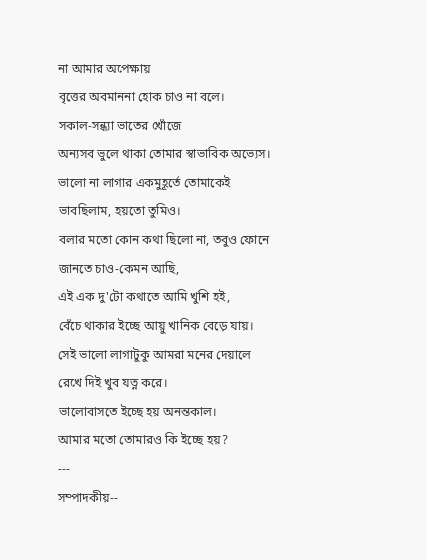না আমার অপেক্ষায়
বৃত্তের অবমাননা হোক চাও না বলে।
সকাল-সন্ধ্যা ভাতের খোঁজে
অন্যসব ভুলে থাকা তোমার স্বাভাবিক অভ্যেস।
ভালো না লাগার একমুহূর্তে তোমাকেই ভাবছিলাম, হয়তো তুমিও।
বলার মতো কোন কথা ছিলো না, তবুও ফোনে জানতে চাও-কেমন আছি,
এই এক দু'টো কথাতে আমি খুশি হই,
বেঁচে থাকার ইচ্ছে আয়ু খানিক বেড়ে যায়।
সেই ভালো লাগাটুকু আমরা মনের দেয়ালে রেখে দিই খুব যত্ন করে।
ভালোবাসতে ইচ্ছে হয় অনন্তকাল।
আমার মতো তোমারও কি ইচ্ছে হয়?
---
সম্পাদকীয়--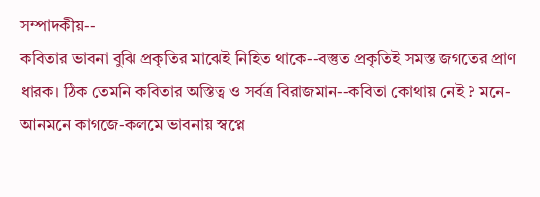সম্পাদকীয়--
কবিতার ভাবনা বুঝি প্রকৃতির মাঝেই নিহিত থাকে--বস্তুত প্রকৃতিই সমস্ত জগতের প্রাণ ধারক। ঠিক তেমনি কবিতার অস্তিত্ব ও সর্বত্র বিরাজমান--কবিতা কোথায় নেই ? মনে-আনমনে কাগজে-কলমে ভাবনায় স্বপ্নে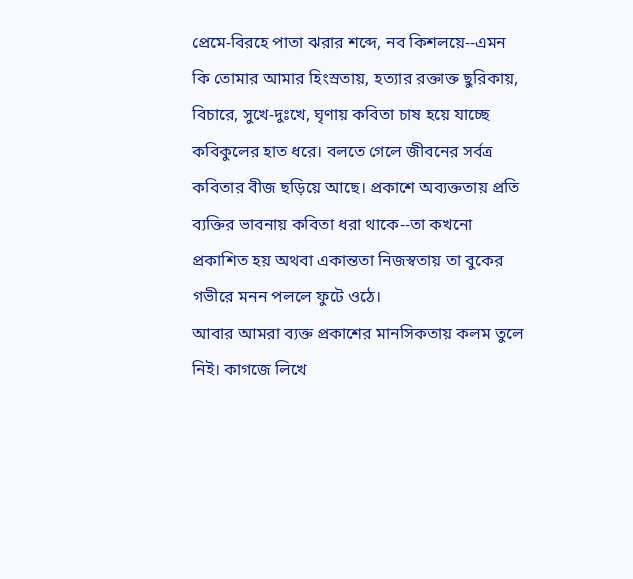প্রেমে-বিরহে পাতা ঝরার শব্দে, নব কিশলয়ে--এমন কি তোমার আমার হিংস্রতায়, হত্যার রক্তাক্ত ছুরিকায়, বিচারে, সুখে-দুঃখে, ঘৃণায় কবিতা চাষ হয়ে যাচ্ছে কবিকুলের হাত ধরে। বলতে গেলে জীবনের সর্বত্র কবিতার বীজ ছড়িয়ে আছে। প্রকাশে অব্যক্ততায় প্রতি ব্যক্তির ভাবনায় কবিতা ধরা থাকে--তা কখনো প্রকাশিত হয় অথবা একান্ততা নিজস্বতায় তা বুকের গভীরে মনন পললে ফুটে ওঠে।
আবার আমরা ব্যক্ত প্রকাশের মানসিকতায় কলম তুলে নিই। কাগজে লিখে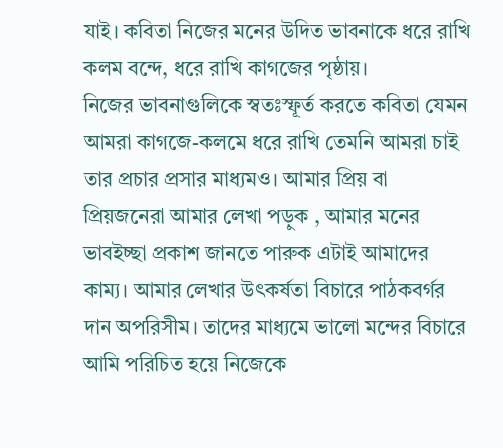যাই। কবিতা নিজের মনের উদিত ভাবনাকে ধরে রাখি কলম বন্দে, ধরে রাখি কাগজের পৃষ্ঠায়।
নিজের ভাবনাগুলিকে স্বতঃস্ফূর্ত করতে কবিতা যেমন আমরা কাগজে-কলমে ধরে রাখি তেমনি আমরা চাই তার প্রচার প্রসার মাধ্যমও। আমার প্রিয় বা প্রিয়জনেরা আমার লেখা পড়ুক , আমার মনের ভাবইচ্ছা প্রকাশ জানতে পারুক এটাই আমাদের কাম্য। আমার লেখার উৎকর্ষতা বিচারে পাঠকবর্গর দান অপরিসীম। তাদের মাধ্যমে ভালো মন্দের বিচারে আমি পরিচিত হয়ে নিজেকে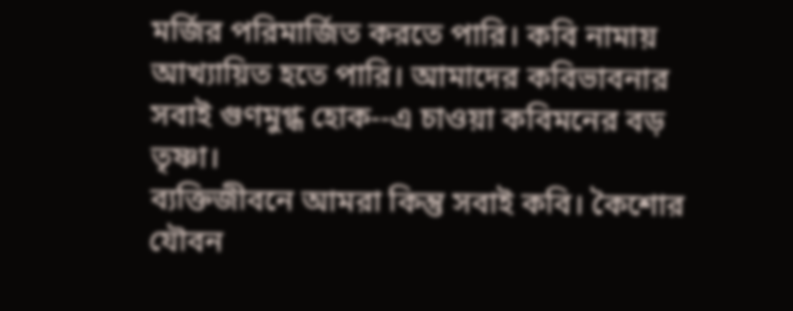মর্জির পরিমার্জিত করতে পারি। কবি নামায় আখ্যায়িত হতে পারি। আমাদের কবিভাবনার সবাই গুণমুগ্ধ হোক--এ চাওয়া কবিমনের বড় তৃষ্ণা।
ব্যক্তিজীবনে আমরা কিন্তু সবাই কবি। কৈশোর যৌবন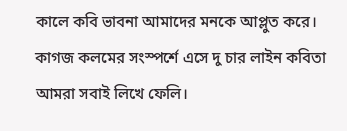কালে কবি ভাবনা আমাদের মনকে আপ্লুত করে। কাগজ কলমের সংস্পর্শে এসে দু চার লাইন কবিতা আমরা সবাই লিখে ফেলি।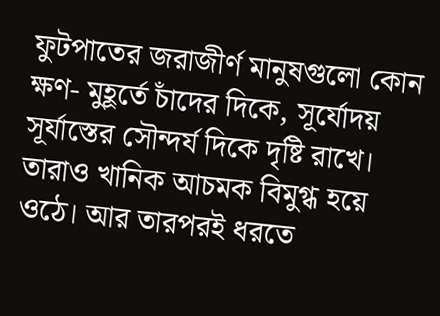ফুটপাতের জরাজীর্ণ মানুষগুলো কোন ক্ষণ- মুহূর্তে চাঁদের দিকে, সূর্যোদয় সূর্যাস্তের সৌন্দর্য দিকে দৃষ্টি রাখে। তারাও খানিক আচমক বিমুগ্ধ হয়ে ওঠে। আর তারপরই ধরতে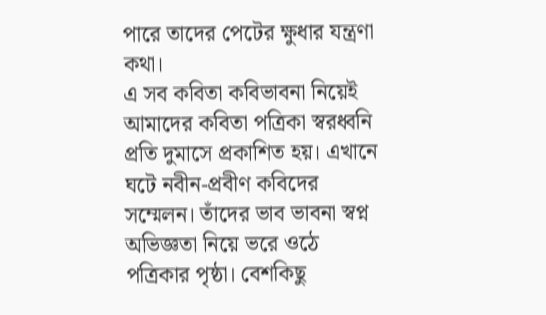পারে তাদের পেটের ক্ষুধার যন্ত্রণা কথা।
এ সব কবিতা কবিভাবনা নিয়েই আমাদের কবিতা পত্রিকা স্বরধ্বনি প্রতি দুমাসে প্রকাশিত হয়। এখানে ঘটে নবীন-প্রবীণ কবিদের সম্মেলন। তাঁদের ভাব ভাবনা স্বপ্ন অভিজ্ঞতা নিয়ে ভরে ওঠে পত্রিকার পৃষ্ঠা। বেশকিছু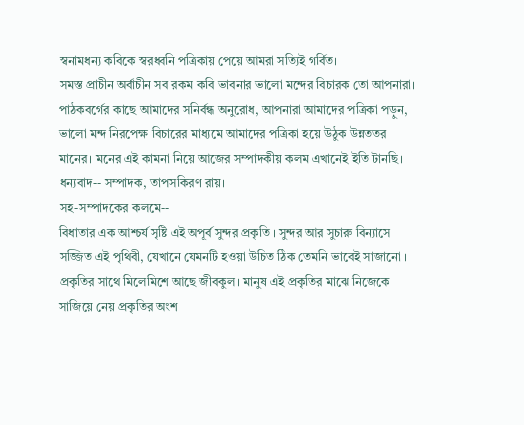স্বনামধন্য কবিকে স্বরধ্বনি পত্রিকায় পেয়ে আমরা সত্যিই গর্বিত।
সমস্ত প্রাচীন অর্বাচীন সব রকম কবি ভাবনার ভালো মন্দের বিচারক তো আপনারা। পাঠকবর্গের কাছে আমাদের সনির্বন্ধ অনুরোধ, আপনারা আমাদের পত্রিকা পড়ুন, ভালো মন্দ নিরপেক্ষ বিচারের মাধ্যমে আমাদের পত্রিকা হয়ে উঠুক উন্নততর মানের। মনের এই কামনা নিয়ে আজের সম্পাদকীয় কলম এখানেই ইতি টানছি। ধন্যবাদ-- সম্পাদক, তাপসকিরণ রায়।
সহ-সম্পাদকের কলমে--
বিধাতার এক আশ্চর্য সৃষ্টি এই অপূর্ব সুন্দর প্রকৃতি । সুন্দর আর সুচারু বিন্যাসে সজ্জিত এই পৃথিবী, যেখানে যেমনটি হওয়া উচিত ঠিক তেমনি ভাবেই সাজানো । প্রকৃতির সাথে মিলেমিশে আছে জীবকুল। মানুষ এই প্রকৃতির মাঝে নিজেকে সাজিয়ে নেয় প্রকৃতির অংশ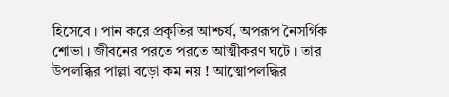হিসেবে । পান করে প্রকৃতির আশ্চর্য, অপরূপ নৈসর্গিক শোভা । জীবনের পরতে পরতে আত্মীকরণ ঘটে । তার উপলব্ধির পাল্লা বড়ো কম নয় ! আত্মোপলদ্ধির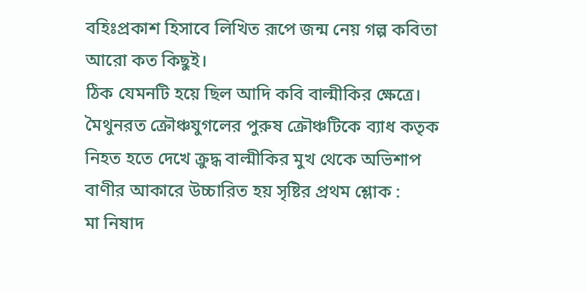বহিঃপ্রকাশ হিসাবে লিখিত রূপে জন্ম নেয় গল্প কবিতা আরো কত কিছুই।
ঠিক যেমনটি হয়ে ছিল আদি কবি বাল্মীকির ক্ষেত্রে। মৈথুনরত ক্রৌঞ্চযুগলের পুরুষ ক্রৌঞ্চটিকে ব্যাধ কতৃক নিহত হতে দেখে ক্রুদ্ধ বাল্মীকির মুখ থেকে অভিশাপ বাণীর আকারে উচ্চারিত হয় সৃষ্টির প্রথম শ্লোক :
মা নিষাদ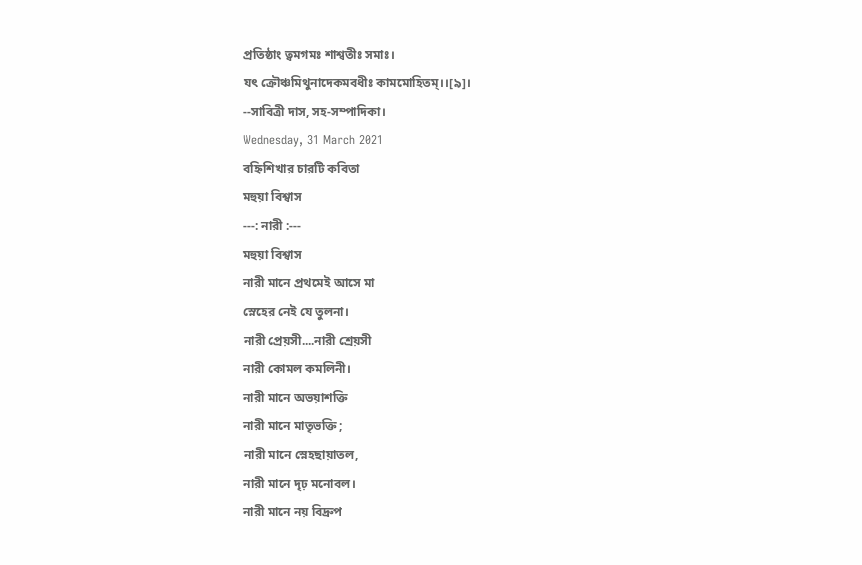প্রতিষ্ঠাং ত্বমগমঃ শাশ্বতীঃ সমাঃ।
যৎ ক্রৌঞ্চমিথুনাদেকমবধীঃ কামমোহিতম্।।[৯]।
--সাবিত্রী দাস, সহ-সম্পাদিকা।
Wednesday, 31 March 2021
বহ্নিশিখার চারটি কবিতা
মহুয়া বিশ্বাস
---: নারী :---
মহুয়া বিশ্বাস
নারী মানে প্রথমেই আসে মা
স্নেহের নেই যে তুলনা।
নারী প্রেয়সী....নারী শ্রেয়সী
নারী কোমল কমলিনী।
নারী মানে অভয়াশক্তি
নারী মানে মাতৃভক্তি ;
নারী মানে স্নেহছায়াতল,
নারী মানে দৃঢ় মনোবল।
নারী মানে নয় বিদ্রুপ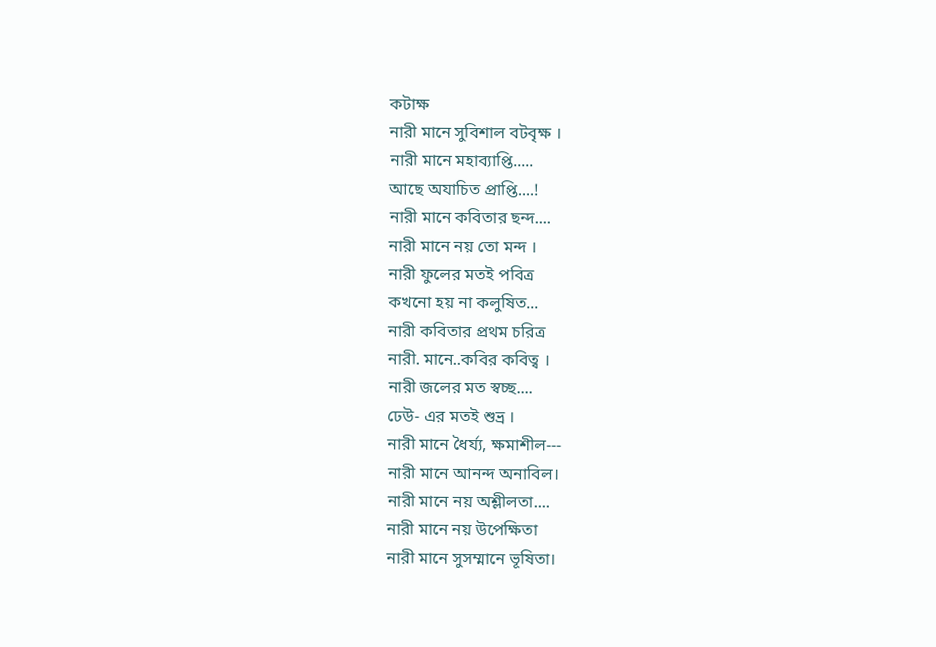কটাক্ষ
নারী মানে সুবিশাল বটবৃক্ষ ।
নারী মানে মহাব্যাপ্তি.....
আছে অযাচিত প্রাপ্তি....!
নারী মানে কবিতার ছন্দ....
নারী মানে নয় তো মন্দ ।
নারী ফুলের মতই পবিত্র
কখনো হয় না কলুষিত...
নারী কবিতার প্রথম চরিত্র
নারী. মানে..কবির কবিত্ব ।
নারী জলের মত স্বচ্ছ....
ঢেউ- এর মতই শুভ্র ।
নারী মানে ধৈর্য্য, ক্ষমাশীল---
নারী মানে আনন্দ অনাবিল।
নারী মানে নয় অশ্লীলতা....
নারী মানে নয় উপেক্ষিতা
নারী মানে সুসম্মানে ভূষিতা।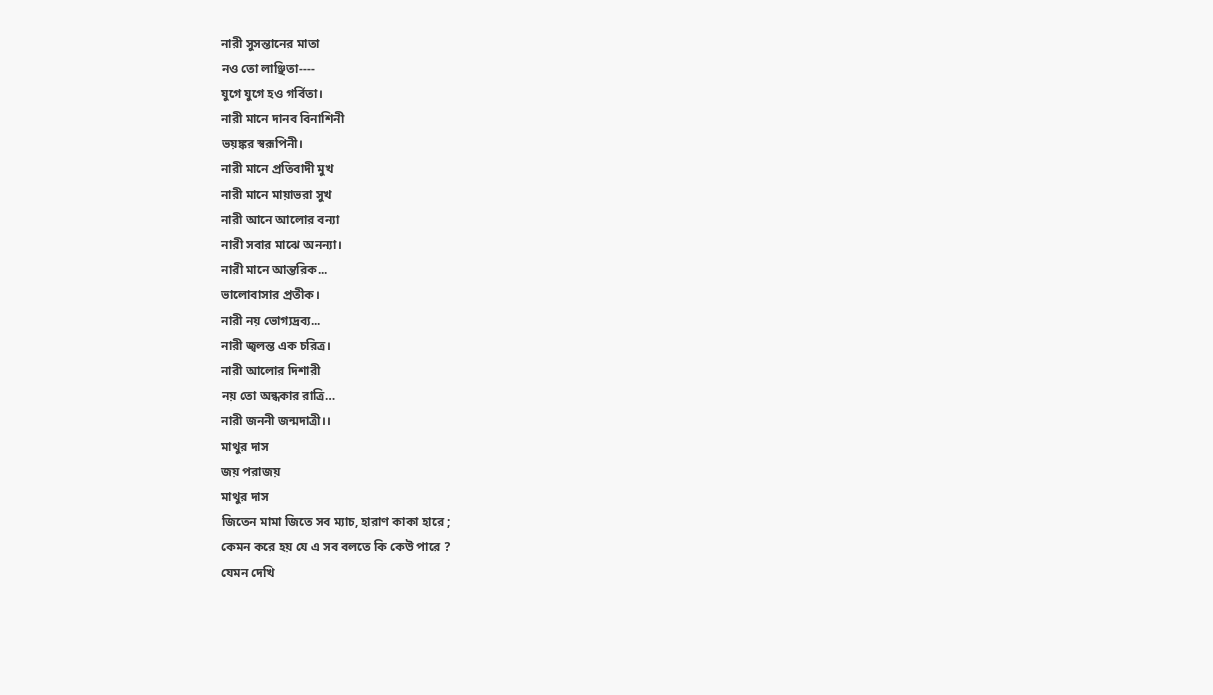নারী সুসন্তানের মাতা
নও তো লাঞ্ছিতা----
যুগে যুগে হও গর্বিতা।
নারী মানে দানব বিনাশিনী
ভয়ঙ্কর স্বরূপিনী।
নারী মানে প্রতিবাদী মুখ
নারী মানে মায়াভরা সুখ
নারী আনে আলোর বন্যা
নারী সবার মাঝে অনন্যা।
নারী মানে আন্তরিক...
ভালোবাসার প্রতীক।
নারী নয় ভোগ্যদ্রব্য...
নারী জ্বলন্ত এক চরিত্র।
নারী আলোর দিশারী
নয় তো অন্ধকার রাত্রি…
নারী জননী জন্মদাত্রী।।
মাথুর দাস
জয় পরাজয়
মাথুর দাস
জিতেন মামা জিতে সব ম্যাচ, হারাণ কাকা হারে ;
কেমন করে হয় যে এ সব বলতে কি কেউ পারে ?
যেমন দেখি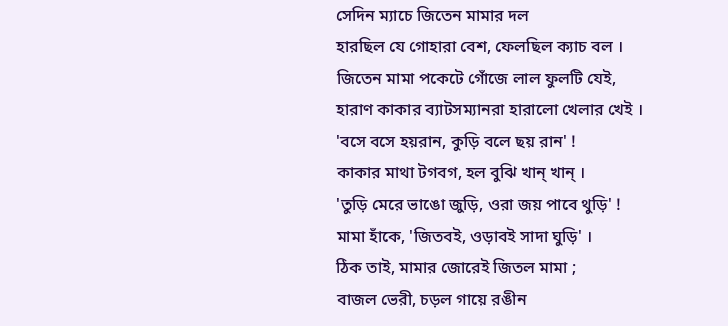সেদিন ম্যাচে জিতেন মামার দল
হারছিল যে গোহারা বেশ, ফেলছিল ক্যাচ বল ।
জিতেন মামা পকেটে গোঁজে লাল ফুলটি যেই,
হারাণ কাকার ব্যাটসম্যানরা হারালো খেলার খেই ।
'বসে বসে হয়রান, কুড়ি বলে ছয় রান' !
কাকার মাথা টগবগ, হল বুঝি খান্ খান্ ।
'তুড়ি মেরে ভাঙো জুড়ি, ওরা জয় পাবে থুড়ি' !
মামা হাঁকে, 'জিতবই, ওড়াবই সাদা ঘুড়ি' ।
ঠিক তাই, মামার জোরেই জিতল মামা ;
বাজল ভেরী, চড়ল গায়ে রঙীন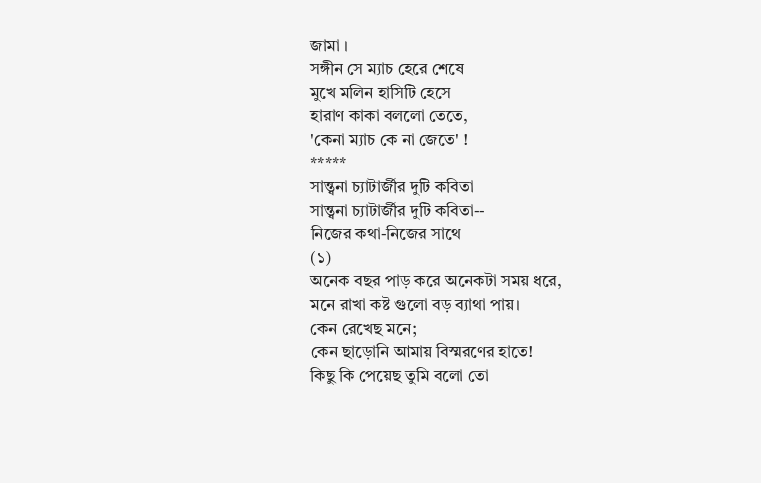জামা ।
সঙ্গীন সে ম্যাচ হেরে শেষে
মুখে মলিন হাসিটি হেসে
হারাণ কাকা বললো তেতে,
'কেনা ম্যাচ কে না জেতে' !
*****
সান্ত্বনা চ্যাটার্জীর দুটি কবিতা
সান্ত্বনা চ্যাটার্জীর দুটি কবিতা--
নিজের কথা-নিজের সাথে
(১)
অনেক বছর পাড় করে অনেকটা সময় ধরে,
মনে রাখা কষ্ট গুলো বড় ব্যাথা পায়।
কেন রেখেছ মনে;
কেন ছাড়োনি আমায় বিস্মরণের হাতে!
কিছু কি পেয়েছ তুমি বলো তো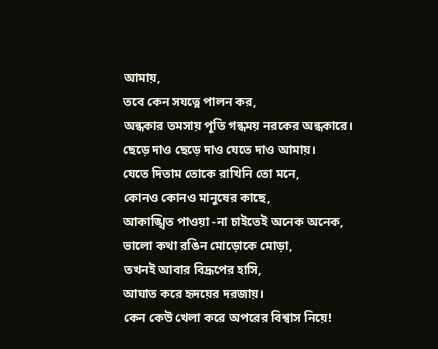আমায়,
তবে কেন সযত্নে পালন কর,
অন্ধকার তমসায় পূতি গন্ধময় নরকের অন্ধকারে।
ছেড়ে দাও ছেড়ে দাও যেতে দাও আমায়।
যেতে দিতাম তোকে রাখিনি তো মনে,
কোনও কোনও মানুষের কাছে,
আকাঙ্খিত পাওয়া -না চাইতেই অনেক অনেক,
ভালো কথা রঙিন মোড়োকে মোড়া,
তখনই আবার বিদ্রূপের হাসি,
আঘাত করে হৃদয়ের দরজায়।
কেন কেউ খেলা করে অপরের বিশ্বাস নিয়ে!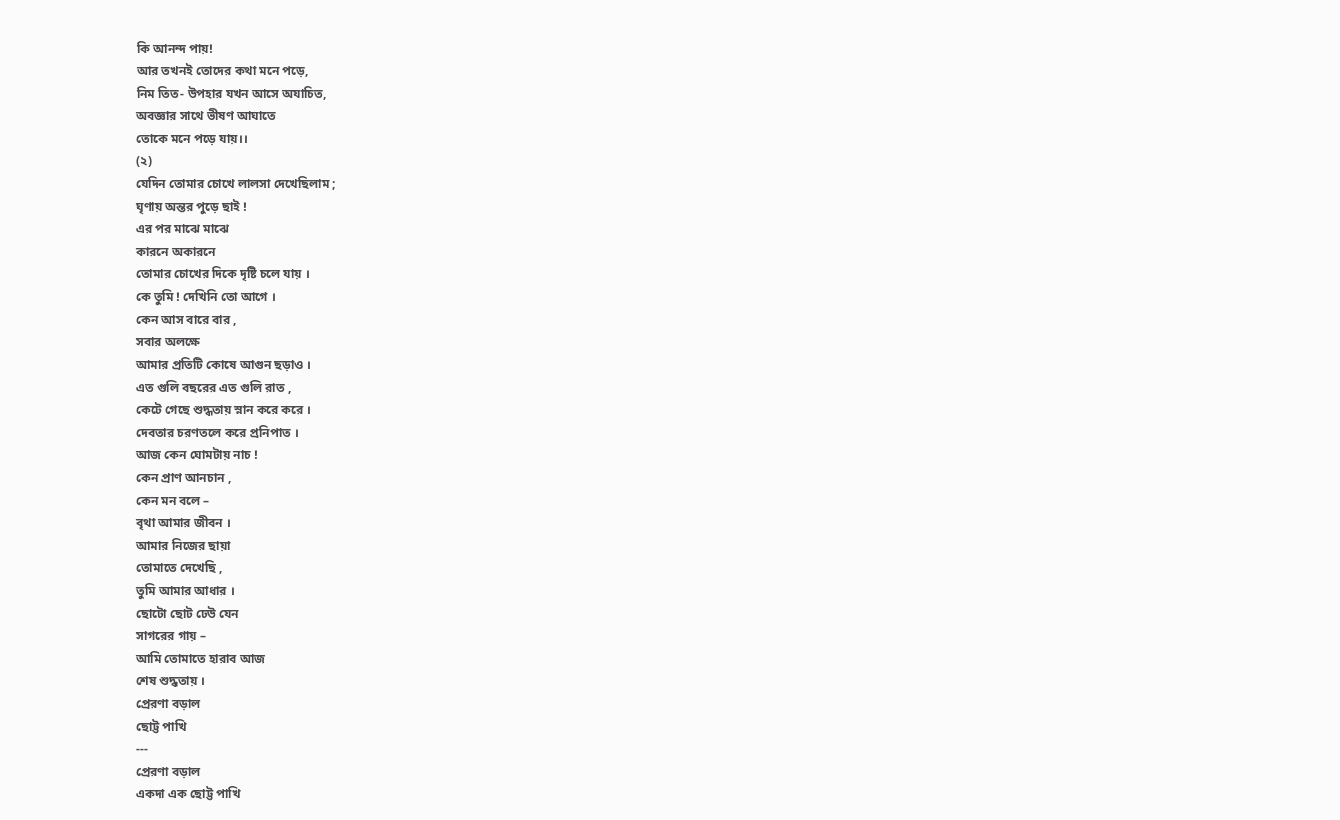কি আনন্দ পায়!
আর তখনই তোদের কথা মনে পড়ে,
নিম তিত- উপহার যখন আসে অযাচিত,
অবজ্ঞার সাথে ভীষণ আঘাতে
তোকে মনে পড়ে যায়।।
(২)
যেদিন তোমার চোখে লালসা দেখেছিলাম ;
ঘৃণায় অন্তর পুড়ে ছাই !
এর পর মাঝে মাঝে
কারনে অকারনে
তোমার চোখের দিকে দৃষ্টি চলে যায় ।
কে তুমি ! দেখিনি তো আগে ।
কেন আস বারে বার ,
সবার অলক্ষে
আমার প্রতিটি কোষে আগুন ছড়াও ।
এত গুলি বছরের এত গুলি রাত ,
কেটে গেছে শুদ্ধতায় স্নান করে করে ।
দেবতার চরণতলে করে প্রনিপাত ।
আজ কেন ঘোমটায় নাচ !
কেন প্রাণ আনচান ,
কেন মন বলে –
বৃথা আমার জীবন ।
আমার নিজের ছায়া
তোমাতে দেখেছি ,
তুমি আমার আধার ।
ছোটো ছোট ঢেউ যেন
সাগরের গায় –
আমি তোমাতে হারাব আজ
শেষ শুদ্ধতায় ।
প্রেরণা বড়াল
ছোট্ট পাখি
---
প্রেরণা বড়াল
একদা এক ছোট্ট পাখি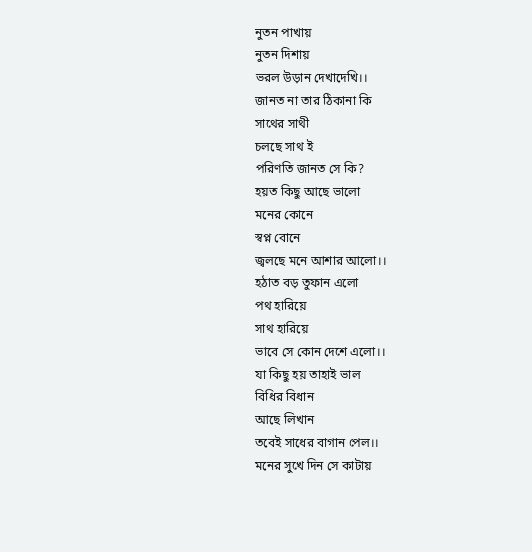নুতন পাখায়
নুতন দিশায়
ভরল উড়ান দেখাদেখি।।
জানত না তার ঠিকানা কি
সাথের সাথী
চলছে সাথ ই
পরিণতি জানত সে কি?
হয়ত কিছু আছে ভালো
মনের কোনে
স্বপ্ন বোনে
জ্বলছে মনে আশার আলো।।
হঠাত বড় তুফান এলো
পথ হারিয়ে
সাথ হারিয়ে
ভাবে সে কোন দেশে এলো।।
যা কিছু হয় তাহাই ভাল
বিধির বিধান
আছে লিখান
তবেই সাধের বাগান পেল।।
মনের সুখে দিন সে কাটায়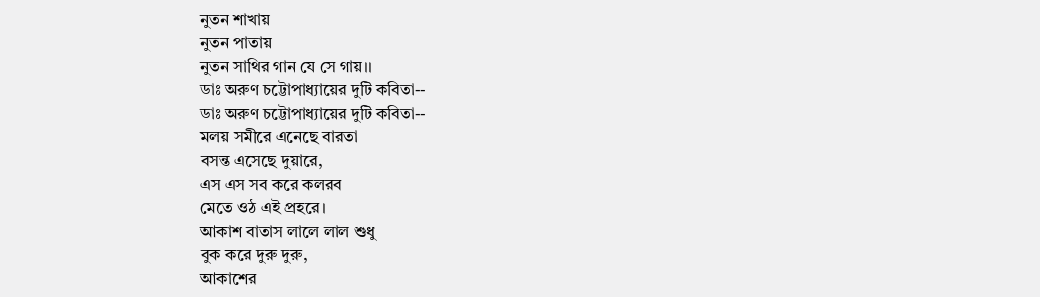নুতন শাখায়
নুতন পাতায়
নুতন সাথির গান যে সে গায়।।
ডাঃ অরুণ চট্টোপাধ্যায়ের দুটি কবিতা--
ডাঃ অরুণ চট্টোপাধ্যায়ের দুটি কবিতা--
মলয় সমীরে এনেছে বারতা
বসন্ত এসেছে দুয়ারে,
এস এস সব করে কলরব
মেতে ওঠ এই প্রহরে।
আকাশ বাতাস লালে লাল শুধু
বুক করে দুরু দুরু,
আকাশের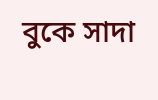বুকে সাদা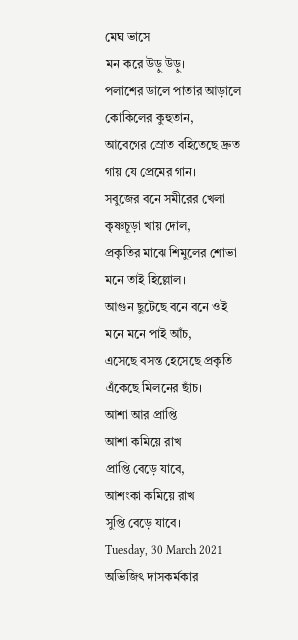মেঘ ভাসে
মন করে উড়ু উড়ু।
পলাশের ডালে পাতার আড়ালে
কোকিলের কুহুতান,
আবেগের স্রোত বহিতেছে দ্রুত
গায় যে প্রেমের গান।
সবুজের বনে সমীরের খেলা
কৃষ্ণচূড়া খায় দোল,
প্রকৃতির মাঝে শিমুলের শোভা
মনে তাই হিল্লোল।
আগুন ছুটেছে বনে বনে ওই
মনে মনে পাই আঁচ,
এসেছে বসন্ত হেসেছে প্রকৃতি
এঁকেছে মিলনের ছাঁচ।
আশা আর প্রাপ্তি
আশা কমিয়ে রাখ
প্রাপ্তি বেড়ে যাবে,
আশংকা কমিয়ে রাখ
সুপ্তি বেড়ে যাবে।
Tuesday, 30 March 2021
অভিজিৎ দাসকর্মকার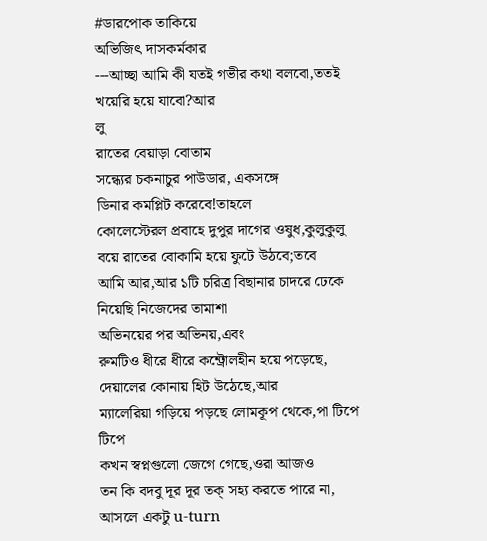#ডারপোক তাকিয়ে
অভিজিৎ দাসকর্মকার
---আচ্ছা আমি কী যতই গভীর কথা বলবো,ততই
খয়েরি হয়ে যাবো?আর
লু
রাতের বেয়াড়া বোতাম
সন্ধ্যের চকনাচুর পাউডার, একসঙ্গে
ডিনার কমপ্লিট করেবে!তাহলে
কোলেস্টেরল প্রবাহে দুপুর দাগের ওষুধ,কুলুকুলু বয়ে রাতের বোকামি হয়ে ফুটে উঠবে;তবে
আমি আর,আর ১টি চরিত্র বিছানার চাদরে ঢেকে নিয়েছি নিজেদের তামাশা
অভিনয়ের পর অভিনয়,এবং
রুমটিও ধীরে ধীরে কন্ট্রোলহীন হয়ে পড়েছে, দেয়ালের কোনায় হিট উঠেছে,আর
ম্যালেরিয়া গড়িয়ে পড়ছে লোমকূপ থেকে,পা টিপে টিপে
কখন স্বপ্নগুলো জেগে গেছে,ওরা আজও
তন কি বদবু দূর দূর তক্ সহ্য করতে পারে না,
আসলে একটু u-turn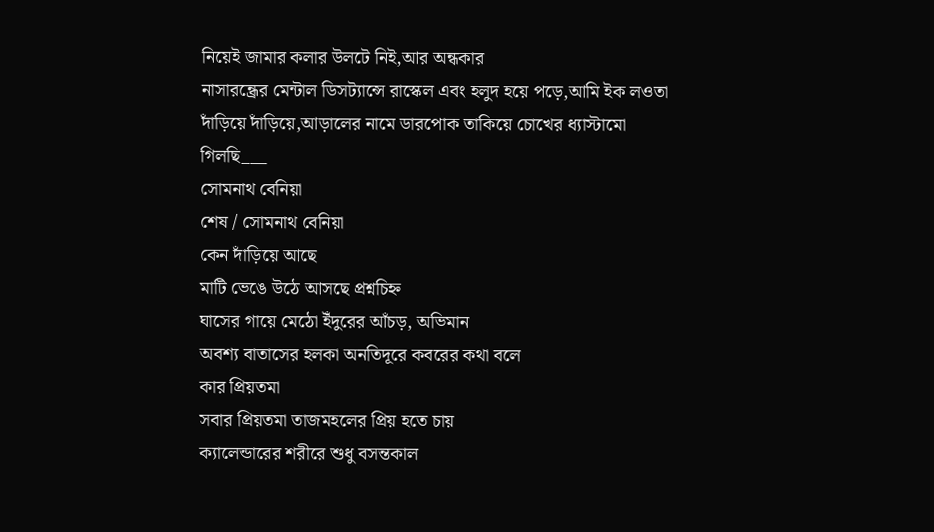নিয়েই জামার কলার উলটে নিই,আর অন্ধকার
নাসারন্ধ্রের মেন্টাল ডিসট্যান্সে রাস্কেল এবং হলুদ হয়ে পড়ে,আমি ইক লওতা দাঁড়িয়ে দাঁড়িয়ে,আড়ালের নামে ডারপোক তাকিয়ে চোখের ধ্যাস্টামো গিলছি___
সোমনাথ বেনিয়া
শেষ / সোমনাথ বেনিয়া
কেন দাঁড়িয়ে আছে
মাটি ভেঙে উঠে আসছে প্রশ্নচিহ্ন
ঘাসের গায়ে মেঠো ইঁদুরের আঁচড়, অভিমান
অবশ্য বাতাসের হলকা অনতিদূরে কবরের কথা বলে
কার প্রিয়তমা
সবার প্রিয়তমা তাজমহলের প্রিয় হতে চায়
ক্যালেন্ডারের শরীরে শুধু বসন্তকাল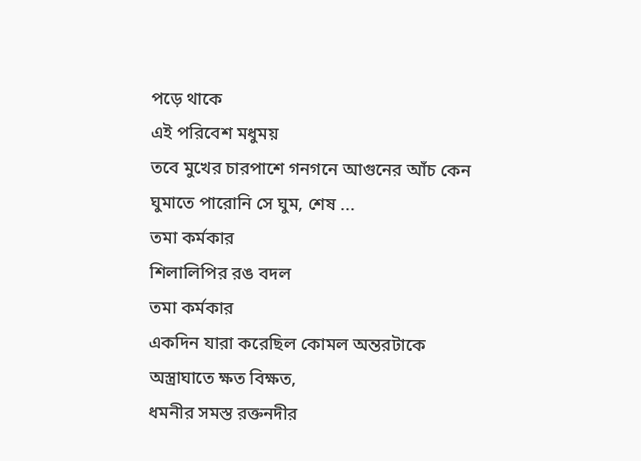পড়ে থাকে
এই পরিবেশ মধুময়
তবে মুখের চারপাশে গনগনে আগুনের আঁচ কেন
ঘুমাতে পারোনি সে ঘুম, শেষ ...
তমা কর্মকার
শিলালিপির রঙ বদল
তমা কর্মকার
একদিন যারা করেছিল কোমল অন্তরটাকে
অস্ত্রাঘাতে ক্ষত বিক্ষত,
ধমনীর সমস্ত রক্তনদীর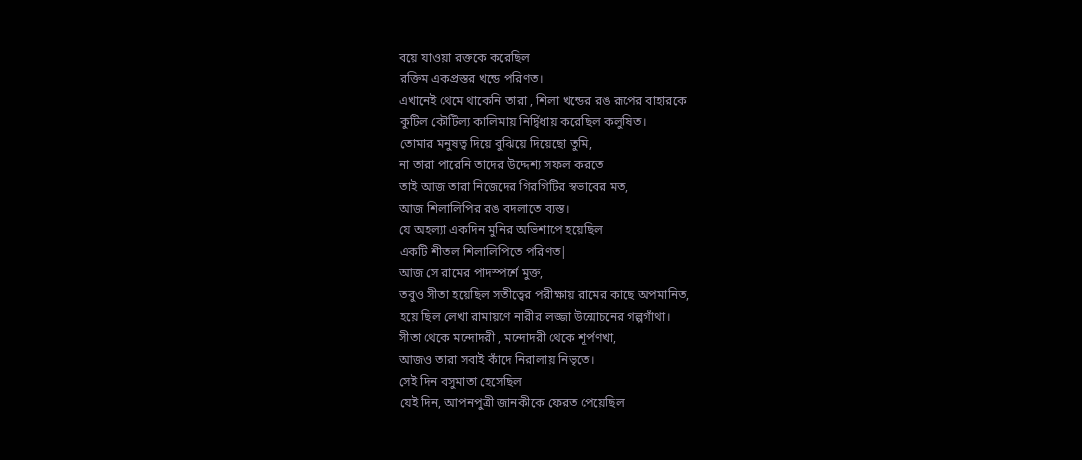বয়ে যাওয়া রক্তকে করেছিল
রক্তিম একপ্রস্তর খন্ডে পরিণত।
এখানেই থেমে থাকেনি তারা , শিলা খন্ডের রঙ রূপের বাহারকে
কুটিল কৌটিল্য কালিমায় নির্দ্বিধায় করেছিল কলুষিত।
তোমার মনুষত্ব দিয়ে বুঝিয়ে দিয়েছো তুমি,
না তারা পারেনি তাদের উদ্দেশ্য সফল করতে
তাই আজ তারা নিজেদের গিরগিটির স্বভাবের মত,
আজ শিলালিপির রঙ বদলাতে ব্যস্ত।
যে অহল্যা একদিন মুনির অভিশাপে হয়েছিল
একটি শীতল শিলালিপিতে পরিণত|
আজ সে রামের পাদস্পর্শে মুক্ত,
তবুও সীতা হয়েছিল সতীত্বের পরীক্ষায় রামের কাছে অপমানিত,
হয়ে ছিল লেখা রামায়ণে নারীর লজ্জা উন্মোচনের গল্পগাঁথা।
সীতা থেকে মন্দোদরী , মন্দোদরী থেকে শূর্পণখা,
আজও তারা সবাই কাঁদে নিরালায় নিভৃতে।
সেই দিন বসুমাতা হেসেছিল
যেই দিন, আপনপুত্রী জানকীকে ফেরত পেয়েছিল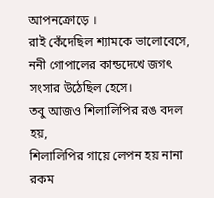আপনক্রোড়ে ।
রাই কেঁদেছিল শ্যামকে ভালোবেসে,
ননী গোপালের কান্ডদেখে জগৎ সংসার উঠেছিল হেসে।
তবু আজও শিলালিপির রঙ বদল হয়,
শিলালিপির গায়ে লেপন হয় নানা রকম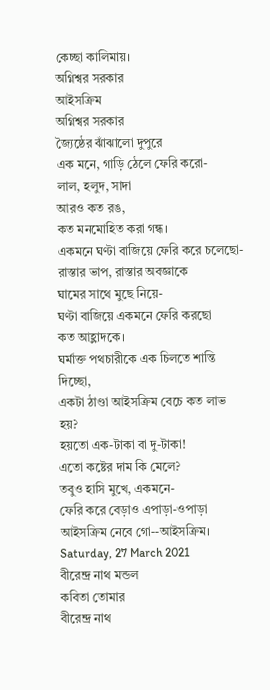কেচ্ছা কালিমায়।
অগ্নিশ্বর সরকার
আইসক্রিম
অগ্নিশ্বর সরকার
জ্যৈষ্ঠের ঝাঁঝালো দুপুরে
এক মনে, গাড়ি ঠেলে ফেরি করো-
লাল, হলুদ, সাদা
আরও কত রঙ,
কত মনমোহিত করা গন্ধ।
একমনে ঘণ্টা বাজিয়ে ফেরি করে চলেছো-
রাস্তার ভাপ, রাস্তার অবজ্ঞাকে
ঘামের সাথে মুছে নিয়ে-
ঘণ্টা বাজিয়ে একমনে ফেরি করছো
কত আহ্লাদকে।
ঘর্মাক্ত পথচারীকে এক চিলতে শান্তি দিচ্ছো,
একটা ঠাণ্ডা আইসক্রিম বেচে কত লাভ হয়?
হয়তো এক-টাকা বা দু-টাকা!
এতো কষ্টের দাম কি মেলে?
তবুও হাসি মুখে, একমনে-
ফেরি করে বেড়াও এপাড়া-ওপাড়া
আইসক্রিম নেবে গো--আইসক্রিম।
Saturday, 27 March 2021
বীরেন্দ্র নাথ মন্ডল
কবিতা তোমার
বীরেন্দ্র নাথ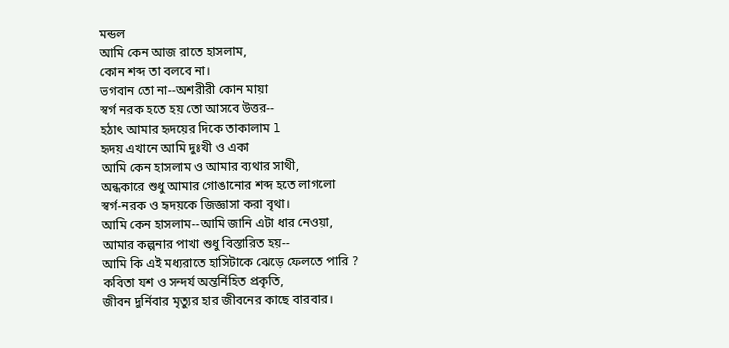মন্ডল
আমি কেন আজ রাতে হাসলাম,
কোন শব্দ তা বলবে না।
ভগবান তো না--অশরীরী কোন মায়া
স্বর্গ নরক হতে হয় তো আসবে উত্তর--
হঠাৎ আমার হৃদয়ের দিকে তাকালাম l
হৃদয় এখানে আমি দুঃখী ও একা
আমি কেন হাসলাম ও আমার ব্যথার সাথী,
অন্ধকারে শুধু আমার গোঙানোর শব্দ হতে লাগলো
স্বর্গ-নরক ও হৃদয়কে জিজ্ঞাসা করা বৃথা।
আমি কেন হাসলাম--আমি জানি এটা ধার নেওয়া,
আমার কল্পনার পাখা শুধু বিস্তারিত হয়--
আমি কি এই মধ্যরাতে হাসিটাকে ঝেড়ে ফেলতে পারি ?
কবিতা যশ ও সন্দর্য অন্তর্নিহিত প্রকৃতি,
জীবন দুর্নিবার মৃত্যুর হার জীবনের কাছে বারবার।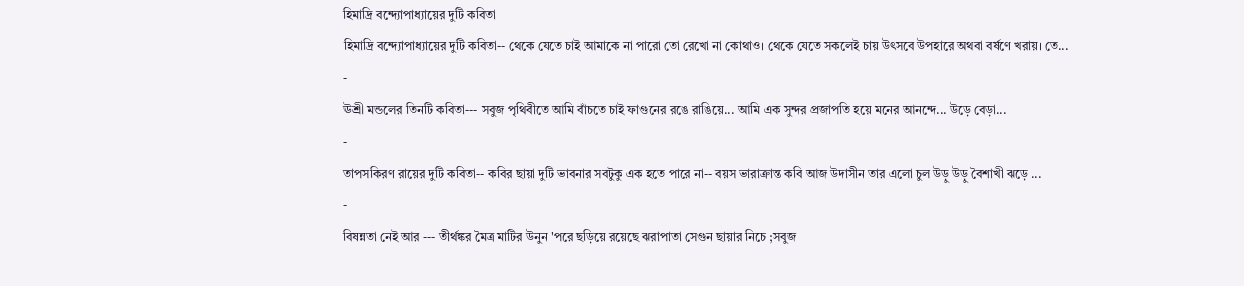হিমাদ্রি বন্দ্যোপাধ্যায়ের দুটি কবিতা
হিমাদ্রি বন্দ্যোপাধ্যায়ের দুটি কবিতা-- থেকে যেতে চাই আমাকে না পারো তো রেখো না কোথাও। থেকে যেতে সকলেই চায় উৎসবে উপহারে অথবা বর্ষণে খরায়। তে...
-
ঊশ্রী মন্ডলের তিনটি কবিতা--- সবুজ পৃথিবীতে আমি বাঁচতে চাই ফাগুনের রঙে রাঙিয়ে... আমি এক সুন্দর প্রজাপতি হয়ে মনের আনন্দে... উড়ে বেড়া...
-
তাপসকিরণ রায়ের দুটি কবিতা-- কবির ছায়া দুটি ভাবনার সবটুকু এক হতে পারে না-- বয়স ভারাক্রান্ত কবি আজ উদাসীন তার এলো চুল উড়ু উড়ু বৈশাখী ঝড়ে ...
-
বিষন্নতা নেই আর --- তীর্থঙ্কর মৈত্র মাটির উনুন 'পরে ছড়িয়ে রয়েছে ঝরাপাতা সেগুন ছায়ার নিচে ;সবুজ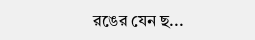রঙের যেন ছ...